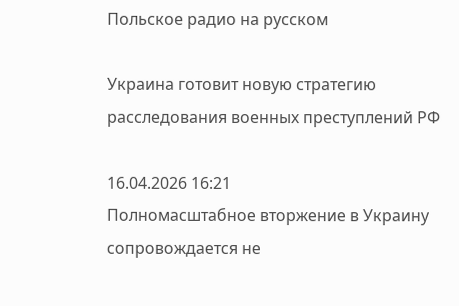Польское радио на русском

Украина готовит новую стратегию расследования военных преступлений РФ

16.04.2026 16:21
Полномасштабное вторжение в Украину сопровождается не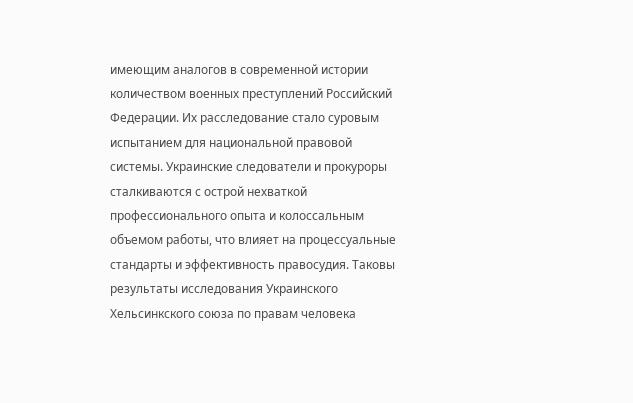имеющим аналогов в современной истории количеством военных преступлений Российский Федерации. Их расследование стало суровым испытанием для национальной правовой системы. Украинские следователи и прокуроры сталкиваются с острой нехваткой профессионального опыта и колоссальным объемом работы, что влияет на процессуальные стандарты и эффективность правосудия. Таковы результаты исследования Украинского Хельсинкского союза по правам человека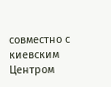совместно с киевским Центром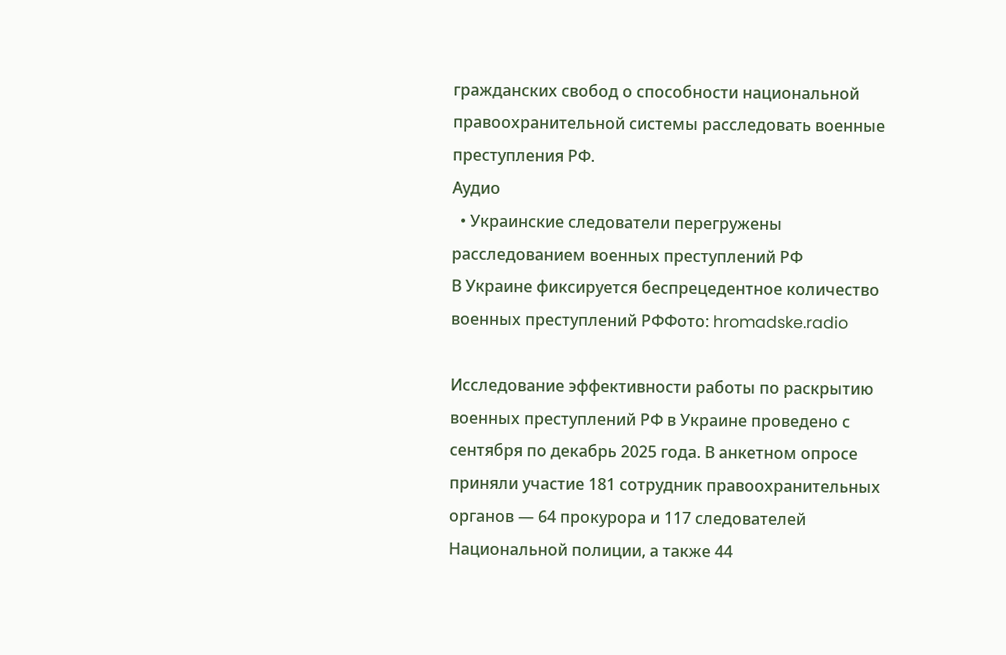гражданских свобод о способности национальной правоохранительной системы расследовать военные преступления РФ.
Аудио
  • Украинские следователи перегружены расследованием военных преступлений РФ
В Украине фиксируется беспрецедентное количество военных преступлений РФФото: hromadske.radio

Исследование эффективности работы по раскрытию военных преступлений РФ в Украине проведено с сентября по декабрь 2025 года. В анкетном опросе приняли участие 181 сотрудник правоохранительных органов — 64 прокурора и 117 следователей Национальной полиции, а также 44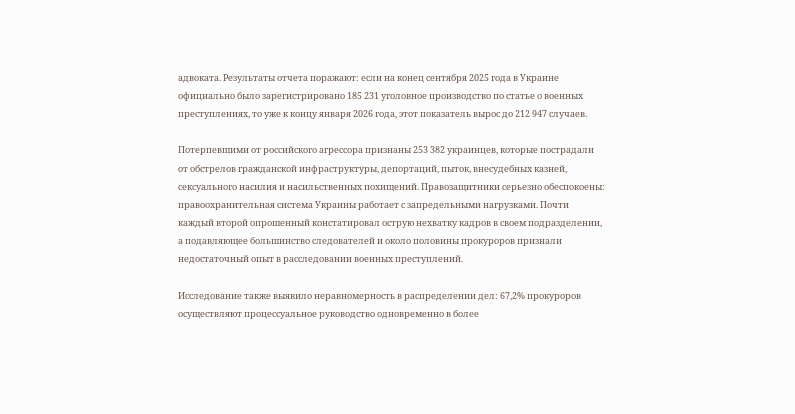адвоката. Результаты отчета поражают: если на конец сентября 2025 года в Украине официально было зарегистрировано 185 231 уголовное производство по статье о военных преступлениях, то уже к концу января 2026 года, этот показатель вырос до 212 947 случаев.

Потерпевшими от российского агрессора признаны 253 382 украинцев, которые пострадали от обстрелов гражданской инфраструктуры, депортаций, пыток, внесудебных казней, сексуального насилия и насильственных похищений. Правозащитники серьезно обеспокоены: правоохранительная система Украины работает с запредельными нагрузками. Почти каждый второй опрошенный констатировал острую нехватку кадров в своем подразделении, а подавляющее большинство следователей и около половины прокуроров признали недостаточный опыт в расследовании военных преступлений.

Исследование также выявило неравномерность в распределении дел: 67,2% прокуроров осуществляют процессуальное руководство одновременно в более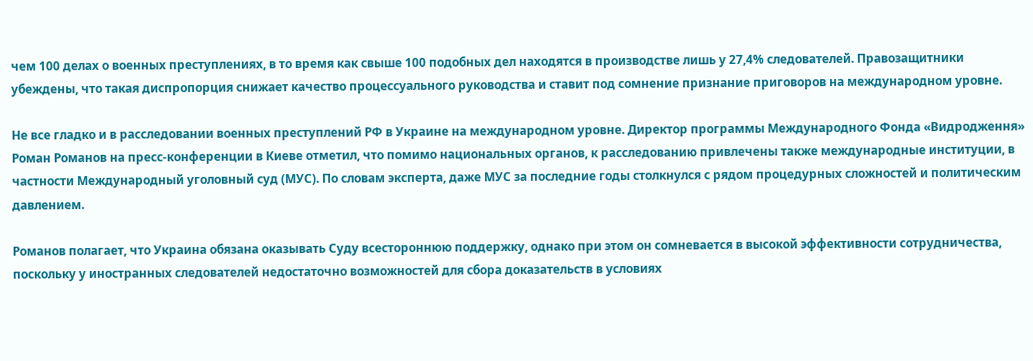чем 100 делах о военных преступлениях, в то время как свыше 100 подобных дел находятся в производстве лишь у 27,4% следователей. Правозащитники убеждены, что такая диспропорция снижает качество процессуального руководства и ставит под сомнение признание приговоров на международном уровне.

Не все гладко и в расследовании военных преступлений РФ в Украине на международном уровне. Директор программы Международного Фонда «Видродження» Роман Романов на пресс-конференции в Киеве отметил, что помимо национальных органов, к расследованию привлечены также международные институции, в частности Международный уголовный суд (МУС). По словам эксперта, даже МУС за последние годы столкнулся с рядом процедурных сложностей и политическим давлением.

Романов полагает, что Украина обязана оказывать Суду всестороннюю поддержку, однако при этом он сомневается в высокой эффективности сотрудничества, поскольку у иностранных следователей недостаточно возможностей для сбора доказательств в условиях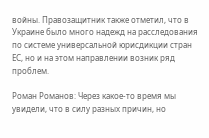войны. Правозащитник также отметил, что в Украине было много надежд на расследования по системе универсальной юрисдикции стран ЕС, но и на этом направлении возник ряд проблем.

Роман Романов: Через какое-то время мы увидели, что в силу разных причин, но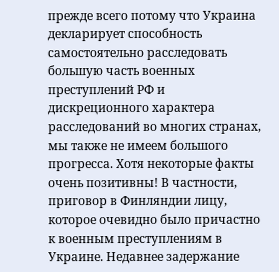прежде всего потому что Украина декларирует способность самостоятельно расследовать большую часть военных преступлений РФ и дискреционного характера расследований во многих странах, мы также не имеем большого прогресса. Хотя некоторые факты очень позитивны! В частности, приговор в Финляндии лицу, которое очевидно было причастно к военным преступлениям в Украине. Недавнее задержание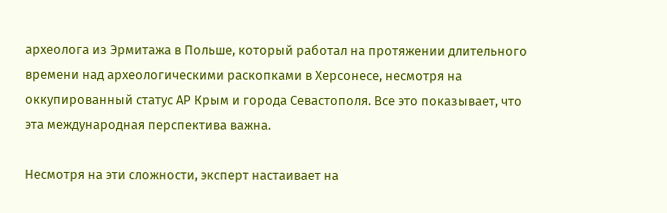археолога из Эрмитажа в Польше, который работал на протяжении длительного времени над археологическими раскопками в Херсонесе, несмотря на оккупированный статус АР Крым и города Севастополя. Все это показывает, что эта международная перспектива важна.

Несмотря на эти сложности, эксперт настаивает на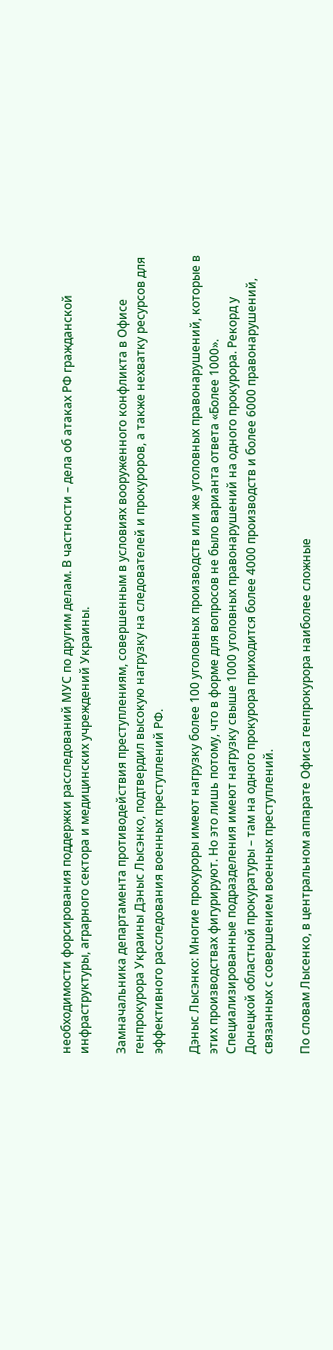необходимости форсирования поддержки расследований МУС по другим делам. В частности – дела об атаках РФ гражданской инфраструктуры, аграрного сектора и медицинских учреждений Украины.

Замначальника департамента противодействия преступлениям, совершенным в условиях вооруженного конфликта в Офисе генпрокурора Украины Дэныс Лысэнко, подтвердил высокую нагрузку на следователей и прокуроров, а также нехватку ресурсов для эффективного расследования военных преступлений РФ.

Дэныс Лысэнко: Многие прокуроры имеют нагрузку более 100 уголовных производств или же уголовных правонарушений, которые в этих производствах фигурируют. Но это лишь потому, что в форме для вопросов не было варианта ответа «Более 1000». Специализированные подразделения имеют нагрузку свыше 1000 уголовных правонарушений на одного прокурора. Рекорд у Донецкой областной прокуратуры – там на одного прокурора приходится более 4000 производств и более 6000 правонарушений, связанных с совершением военных преступлений.

По словам Лысенко, в центральном аппарате Офиса генпрокурора наиболее сложные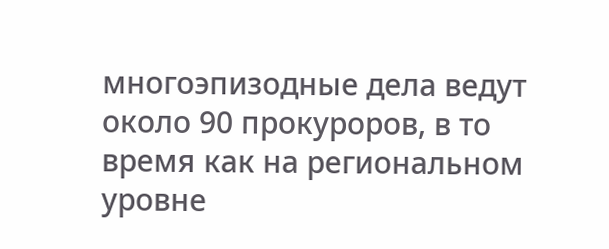многоэпизодные дела ведут около 90 прокуроров, в то время как на региональном уровне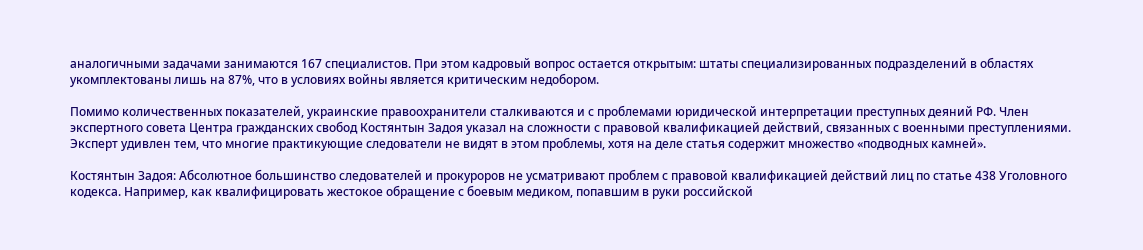аналогичными задачами занимаются 167 специалистов. При этом кадровый вопрос остается открытым: штаты специализированных подразделений в областях укомплектованы лишь на 87%, что в условиях войны является критическим недобором.

Помимо количественных показателей, украинские правоохранители сталкиваются и с проблемами юридической интерпретации преступных деяний РФ. Член экспертного совета Центра гражданских свобод Костянтын Задоя указал на сложности с правовой квалификацией действий, связанных с военными преступлениями. Эксперт удивлен тем, что многие практикующие следователи не видят в этом проблемы, хотя на деле статья содержит множество «подводных камней».

Костянтын Задоя: Абсолютное большинство следователей и прокуроров не усматривают проблем с правовой квалификацией действий лиц по статье 438 Уголовного кодекса. Например, как квалифицировать жестокое обращение с боевым медиком, попавшим в руки российской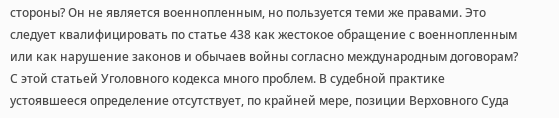стороны? Он не является военнопленным, но пользуется теми же правами. Это следует квалифицировать по статье 438 как жестокое обращение с военнопленным или как нарушение законов и обычаев войны согласно международным договорам? С этой статьей Уголовного кодекса много проблем. В судебной практике устоявшееся определение отсутствует, по крайней мере, позиции Верховного Суда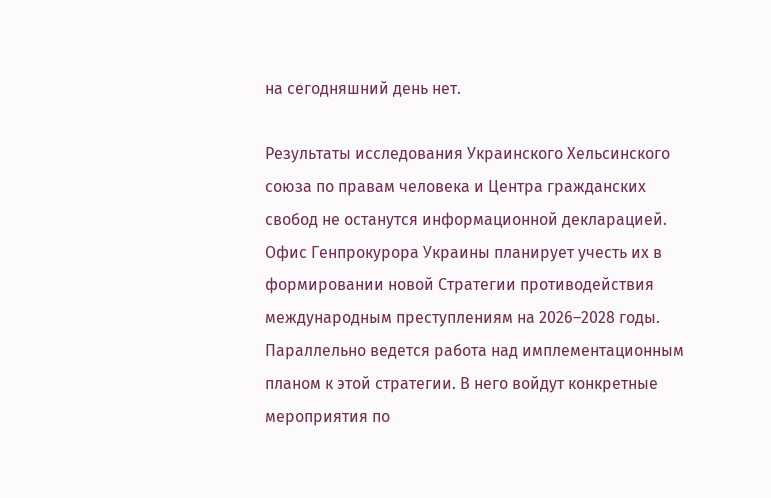на сегодняшний день нет.

Результаты исследования Украинского Хельсинского союза по правам человека и Центра гражданских свобод не останутся информационной декларацией. Офис Генпрокурора Украины планирует учесть их в формировании новой Стратегии противодействия международным преступлениям на 2026–2028 годы. Параллельно ведется работа над имплементационным планом к этой стратегии. В него войдут конкретные мероприятия по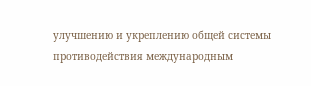улучшению и укреплению общей системы противодействия международным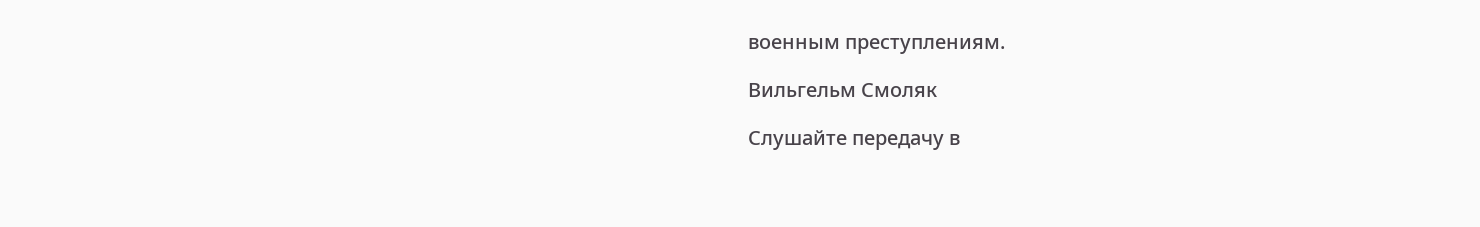военным преступлениям.

Вильгельм Смоляк

Слушайте передачу в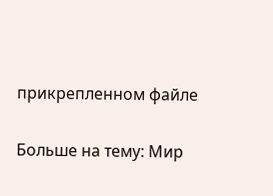прикрепленном файле

Больше на тему: Мир